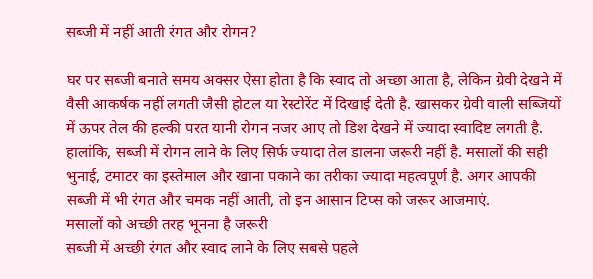सब्जी में नहीं आती रंगत और रोगन?

घर पर सब्जी बनाते समय अक्सर ऐसा होता है कि स्वाद तो अच्छा आता है, लेकिन ग्रेवी देखने में वैसी आकर्षक नहीं लगती जैसी होटल या रेस्टोरेंट में दिखाई देती है. खासकर ग्रेवी वाली सब्जियों में ऊपर तेल की हल्की परत यानी रोगन नजर आए तो डिश देखने में ज्यादा स्वादिष्ट लगती है. हालांकि, सब्जी में रोगन लाने के लिए सिर्फ ज्यादा तेल डालना जरूरी नहीं है. मसालों की सही भुनाई, टमाटर का इस्तेमाल और खाना पकाने का तरीका ज्यादा महत्वपूर्ण है. अगर आपकी सब्जी में भी रंगत और चमक नहीं आती, तो इन आसान टिप्स को जरूर आजमाएं.
मसालों को अच्छी तरह भूनना है जरूरी
सब्जी में अच्छी रंगत और स्वाद लाने के लिए सबसे पहले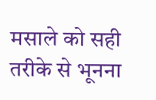मसाले को सही तरीके से भूनना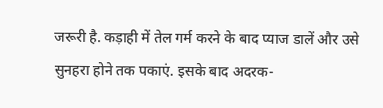जरूरी है. कड़ाही में तेल गर्म करने के बाद प्याज डालें और उसे सुनहरा होने तक पकाएं. इसके बाद अदरक-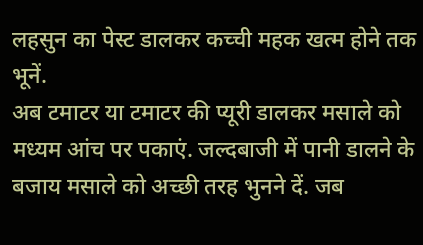लहसुन का पेस्ट डालकर कच्ची महक खत्म होने तक भूनें.
अब टमाटर या टमाटर की प्यूरी डालकर मसाले को मध्यम आंच पर पकाएं. जल्दबाजी में पानी डालने के बजाय मसाले को अच्छी तरह भुनने दें. जब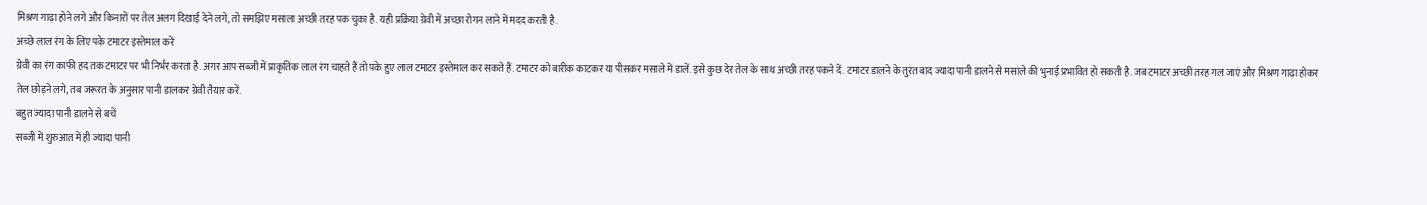मिश्रण गाढ़ा होने लगे और किनारों पर तेल अलग दिखाई देने लगे, तो समझिए मसाला अच्छी तरह पक चुका है. यही प्रक्रिया ग्रेवी में अच्छा रोगन लाने में मदद करती है.
अच्छे लाल रंग के लिए पके टमाटर इस्तेमाल करें
ग्रेवी का रंग काफी हद तक टमाटर पर भी निर्भर करता है. अगर आप सब्जी में प्राकृतिक लाल रंग चाहते हैं तो पके हुए लाल टमाटर इस्तेमाल कर सकते हैं. टमाटर को बारीक काटकर या पीसकर मसाले में डालें. इसे कुछ देर तेल के साथ अच्छी तरह पकने दें. टमाटर डालने के तुरंत बाद ज्यादा पानी डालने से मसाले की भुनाई प्रभावित हो सकती है. जब टमाटर अच्छी तरह गल जाएं और मिश्रण गाढ़ा होकर तेल छोड़ने लगे, तब जरूरत के अनुसार पानी डालकर ग्रेवी तैयार करें.
बहुत ज्यादा पानी डालने से बचें
सब्जी में शुरुआत में ही ज्यादा पानी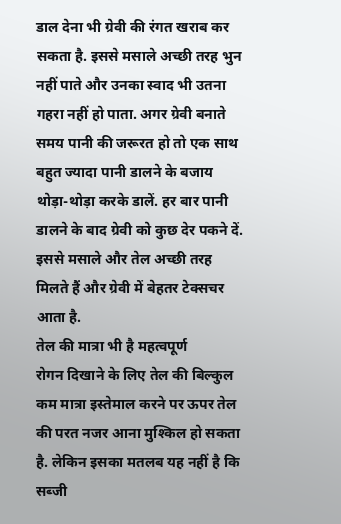डाल देना भी ग्रेवी की रंगत खराब कर सकता है. इससे मसाले अच्छी तरह भुन नहीं पाते और उनका स्वाद भी उतना गहरा नहीं हो पाता. अगर ग्रेवी बनाते समय पानी की जरूरत हो तो एक साथ बहुत ज्यादा पानी डालने के बजाय थोड़ा-थोड़ा करके डालें. हर बार पानी डालने के बाद ग्रेवी को कुछ देर पकने दें. इससे मसाले और तेल अच्छी तरह मिलते हैं और ग्रेवी में बेहतर टेक्सचर आता है.
तेल की मात्रा भी है महत्वपूर्ण
रोगन दिखाने के लिए तेल की बिल्कुल कम मात्रा इस्तेमाल करने पर ऊपर तेल की परत नजर आना मुश्किल हो सकता है. लेकिन इसका मतलब यह नहीं है कि सब्जी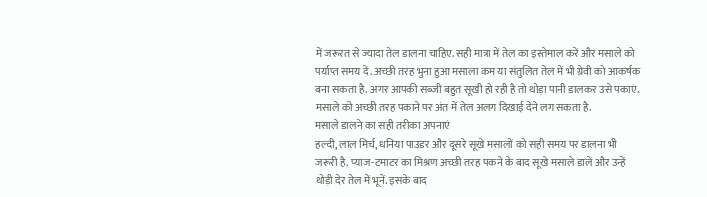में जरूरत से ज्यादा तेल डालना चाहिए. सही मात्रा में तेल का इस्तेमाल करें और मसाले को पर्याप्त समय दें. अच्छी तरह भुना हुआ मसाला कम या संतुलित तेल में भी ग्रेवी को आकर्षक बना सकता है. अगर आपकी सब्जी बहुत सूखी हो रही है तो थोड़ा पानी डालकर उसे पकाएं. मसाले को अच्छी तरह पकाने पर अंत में तेल अलग दिखाई देने लग सकता है.
मसाले डालने का सही तरीका अपनाएं
हल्दी, लाल मिर्च, धनिया पाउडर और दूसरे सूखे मसालों को सही समय पर डालना भी जरूरी है. प्याज-टमाटर का मिश्रण अच्छी तरह पकने के बाद सूखे मसाले डालें और उन्हें थोड़ी देर तेल में भूनें. इसके बाद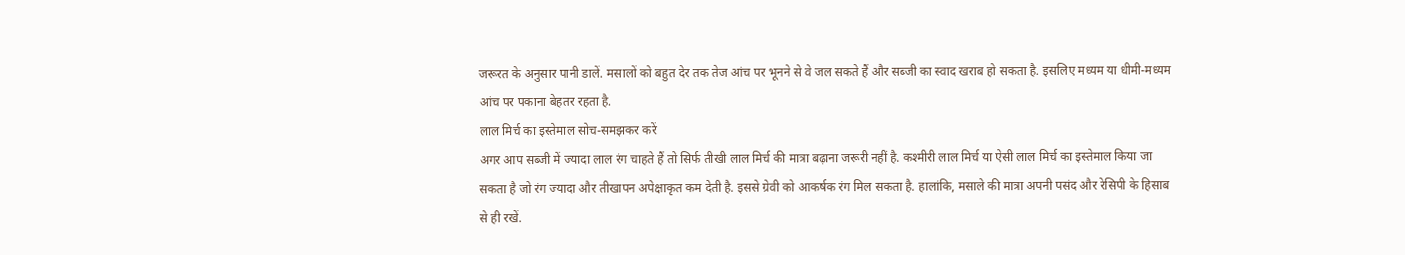जरूरत के अनुसार पानी डालें. मसालों को बहुत देर तक तेज आंच पर भूनने से वे जल सकते हैं और सब्जी का स्वाद खराब हो सकता है. इसलिए मध्यम या धीमी-मध्यम आंच पर पकाना बेहतर रहता है.
लाल मिर्च का इस्तेमाल सोच-समझकर करें
अगर आप सब्जी में ज्यादा लाल रंग चाहते हैं तो सिर्फ तीखी लाल मिर्च की मात्रा बढ़ाना जरूरी नहीं है. कश्मीरी लाल मिर्च या ऐसी लाल मिर्च का इस्तेमाल किया जा सकता है जो रंग ज्यादा और तीखापन अपेक्षाकृत कम देती है. इससे ग्रेवी को आकर्षक रंग मिल सकता है. हालांकि, मसाले की मात्रा अपनी पसंद और रेसिपी के हिसाब से ही रखें.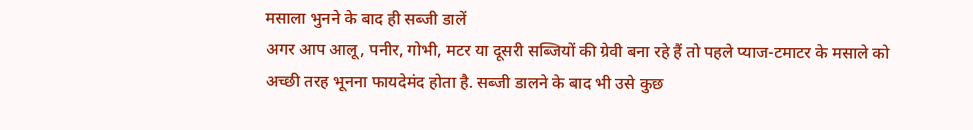मसाला भुनने के बाद ही सब्जी डालें
अगर आप आलू, पनीर, गोभी, मटर या दूसरी सब्जियों की ग्रेवी बना रहे हैं तो पहले प्याज-टमाटर के मसाले को अच्छी तरह भूनना फायदेमंद होता है. सब्जी डालने के बाद भी उसे कुछ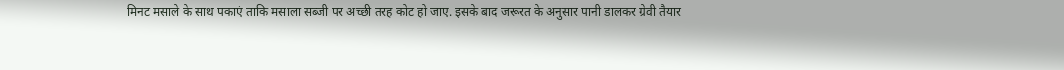मिनट मसाले के साथ पकाएं ताकि मसाला सब्जी पर अच्छी तरह कोट हो जाए. इसके बाद जरूरत के अनुसार पानी डालकर ग्रेवी तैयार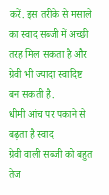करें. इस तरीके से मसाले का स्वाद सब्जी में अच्छी तरह मिल सकता है और ग्रेवी भी ज्यादा स्वादिष्ट बन सकती है.
धीमी आंच पर पकाने से बढ़ता है स्वाद
ग्रेवी वाली सब्जी को बहुत तेज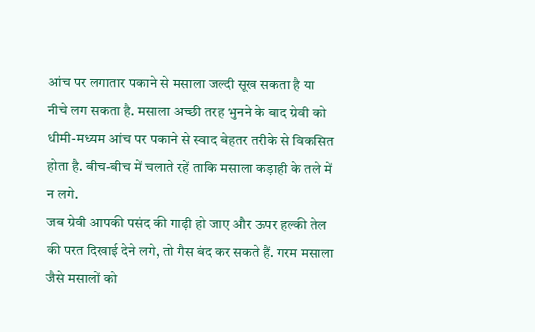आंच पर लगातार पकाने से मसाला जल्दी सूख सकता है या नीचे लग सकता है. मसाला अच्छी तरह भुनने के बाद ग्रेवी को धीमी-मध्यम आंच पर पकाने से स्वाद बेहतर तरीके से विकसित होता है. बीच-बीच में चलाते रहें ताकि मसाला कड़ाही के तले में न लगे.
जब ग्रेवी आपकी पसंद की गाढ़ी हो जाए और ऊपर हल्की तेल की परत दिखाई देने लगे, तो गैस बंद कर सकते हैं. गरम मसाला जैसे मसालों को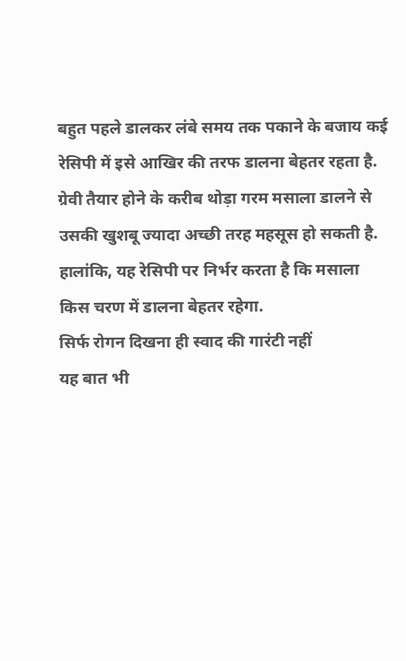बहुत पहले डालकर लंबे समय तक पकाने के बजाय कई रेसिपी में इसे आखिर की तरफ डालना बेहतर रहता है. ग्रेवी तैयार होने के करीब थोड़ा गरम मसाला डालने से उसकी खुशबू ज्यादा अच्छी तरह महसूस हो सकती है. हालांकि, यह रेसिपी पर निर्भर करता है कि मसाला किस चरण में डालना बेहतर रहेगा.
सिर्फ रोगन दिखना ही स्वाद की गारंटी नहीं
यह बात भी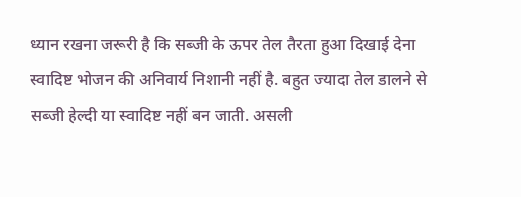ध्यान रखना जरूरी है कि सब्जी के ऊपर तेल तैरता हुआ दिखाई देना स्वादिष्ट भोजन की अनिवार्य निशानी नहीं है. बहुत ज्यादा तेल डालने से सब्जी हेल्दी या स्वादिष्ट नहीं बन जाती. असली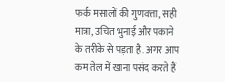फर्क मसालों की गुणवत्ता, सही मात्रा, उचित भुनाई और पकाने के तरीके से पड़ता है. अगर आप कम तेल में खाना पसंद करते हैं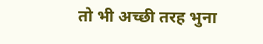तो भी अच्छी तरह भुना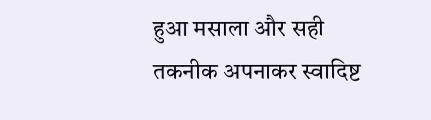हुआ मसाला और सही तकनीक अपनाकर स्वादिष्ट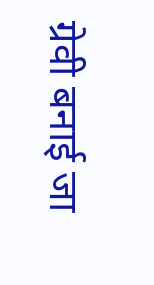ग्रेवी बनाई जा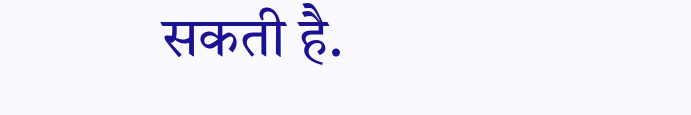सकती है.